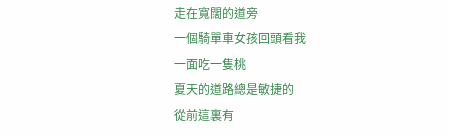走在寬闊的道旁
一個騎單車女孩回頭看我
一面吃一隻桃
夏天的道路總是敏捷的
從前這裏有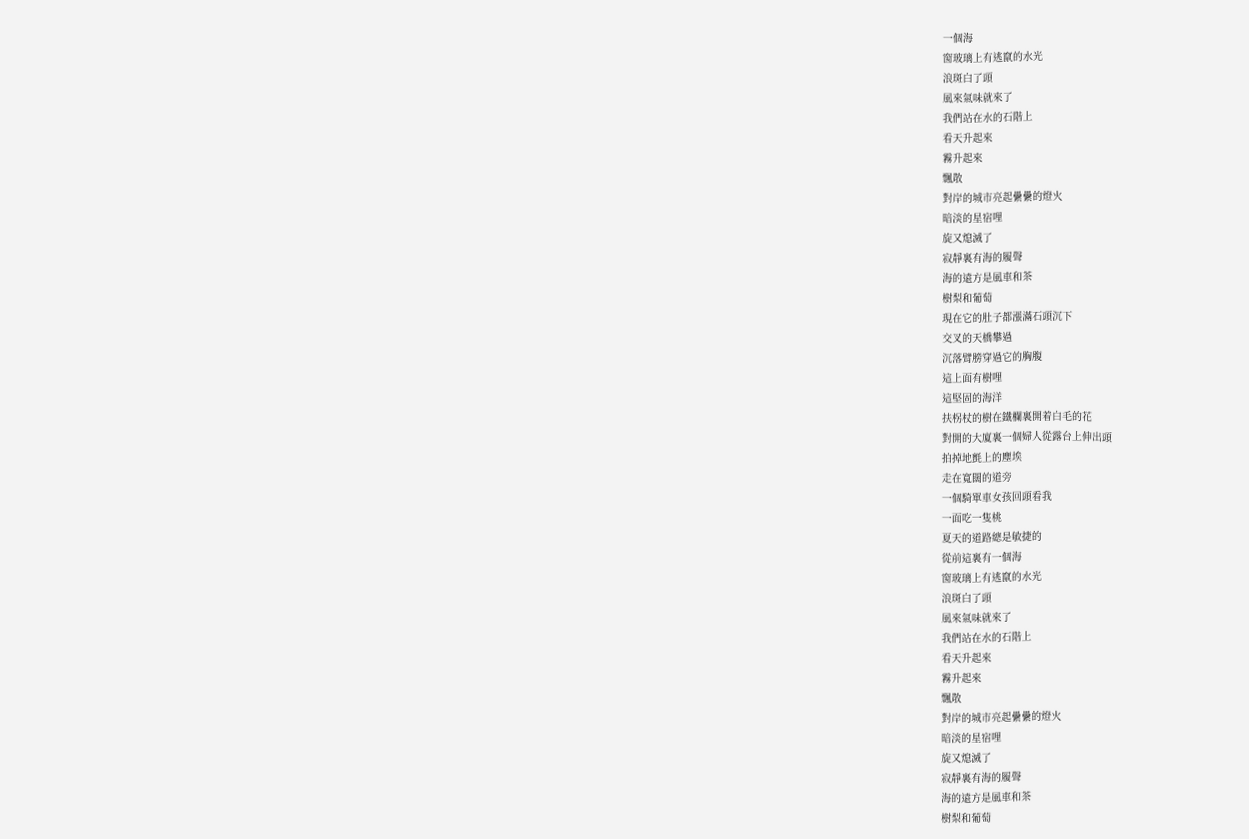一個海
窗玻璃上有逃竄的水光
浪斑白了頭
風來氣味就來了
我們站在水的石階上
看天升起來
霧升起來
飄散
對岸的城市亮起纍纍的燈火
暗淡的星宿哩
旋又熄滅了
寂靜裏有海的履聲
海的遠方是風車和茶
樹梨和葡萄
現在它的肚子都漲滿石頭沉下
交叉的天橋攀過
沉落臂膀穿過它的胸腹
這上面有樹哩
這堅固的海洋
扶柺杖的樹在鐵欄裏開着白毛的花
對開的大廈裏一個婦人從露台上伸出頭
拍掉地氈上的塵埃
走在寬闊的道旁
一個騎單車女孩回頭看我
一面吃一隻桃
夏天的道路總是敏捷的
從前這裏有一個海
窗玻璃上有逃竄的水光
浪斑白了頭
風來氣味就來了
我們站在水的石階上
看天升起來
霧升起來
飄散
對岸的城市亮起纍纍的燈火
暗淡的星宿哩
旋又熄滅了
寂靜裏有海的履聲
海的遠方是風車和茶
樹梨和葡萄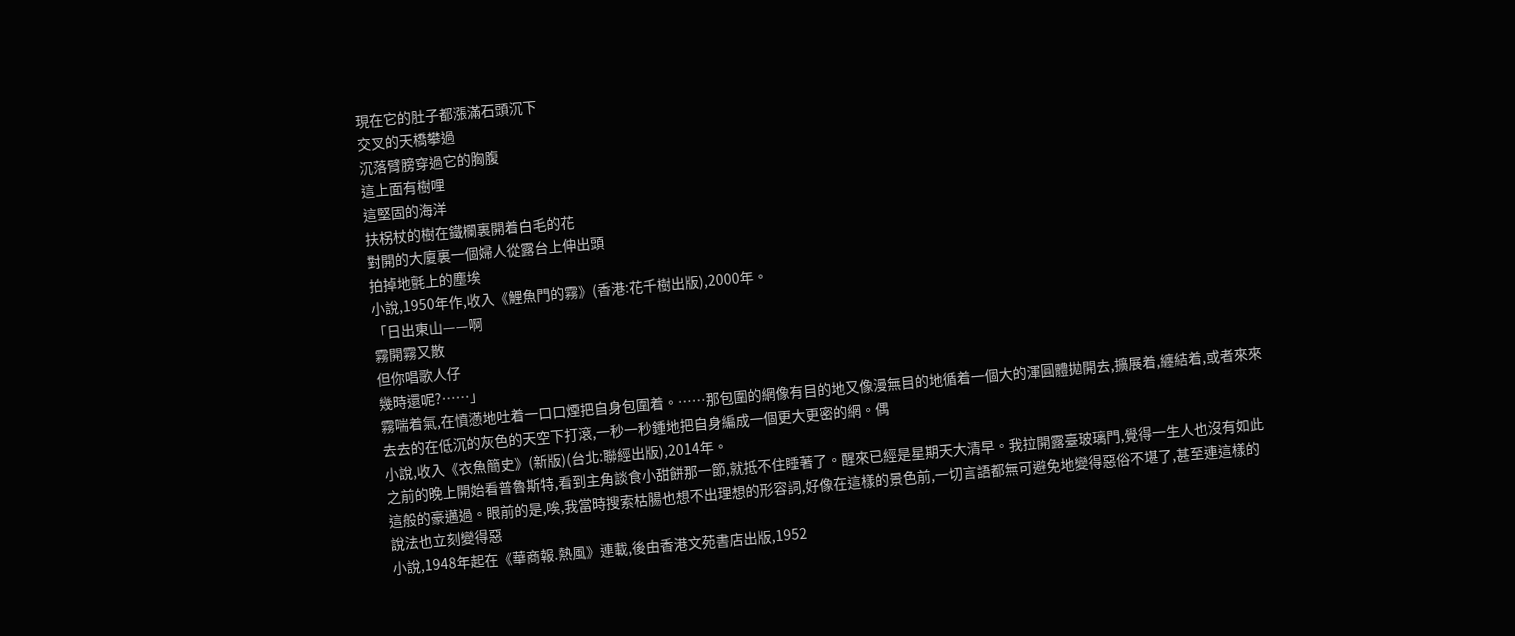現在它的肚子都漲滿石頭沉下
交叉的天橋攀過
沉落臂膀穿過它的胸腹
這上面有樹哩
這堅固的海洋
扶柺杖的樹在鐵欄裏開着白毛的花
對開的大廈裏一個婦人從露台上伸出頭
拍掉地氈上的塵埃
小說,1950年作,收入《鯉魚門的霧》(香港:花千樹出版),2000年。
「日出東山——啊
霧開霧又散
但你唱歌人仔
幾時還呢?……」
霧喘着氣,在憤懣地吐着一口口煙把自身包圍着。……那包圍的網像有目的地又像漫無目的地循着一個大的渾圓體拋開去,擴展着,纏結着,或者來來去去的在低沉的灰色的天空下打滾,一秒一秒鍾地把自身編成一個更大更密的網。偶
小說,收入《衣魚簡史》(新版)(台北:聯經出版),2014年。
之前的晚上開始看普魯斯特,看到主角談食小甜餅那一節,就抵不住睡著了。醒來已經是星期天大清早。我拉開露臺玻璃門,覺得一生人也沒有如此這般的豪邁過。眼前的是,唉,我當時搜索枯腸也想不出理想的形容詞,好像在這樣的景色前,一切言語都無可避免地變得惡俗不堪了,甚至連這樣的說法也立刻變得惡
小說,1948年起在《華商報.熱風》連載,後由香港文苑書店出版,1952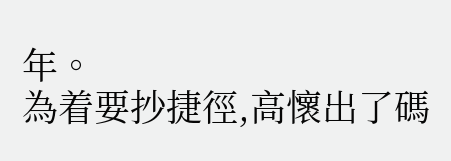年。
為着要抄捷徑,高懷出了碼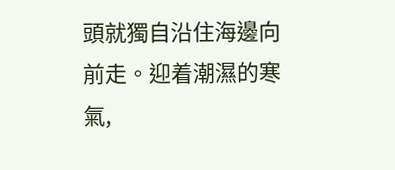頭就獨自沿住海邊向前走。迎着潮濕的寒氣,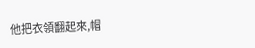他把衣領翻起來,帽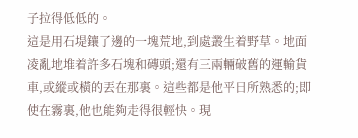子拉得低低的。
這是用石堤鑲了邊的一塊荒地,到處叢生着野草。地面凌亂地堆着許多石塊和磚頭;還有三兩輛破舊的運輸貨車,或縱或橫的丟在那裏。這些都是他平日所熟悉的;即使在霧裏,他也能夠走得很輕快。現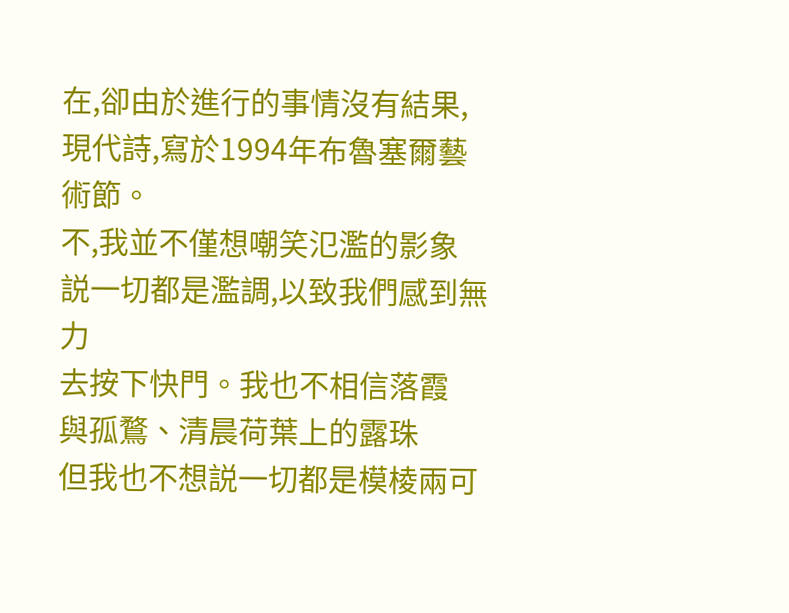在,卻由於進行的事情沒有結果,
現代詩,寫於1994年布魯塞爾藝術節。
不,我並不僅想嘲笑氾濫的影象
説一切都是濫調,以致我們感到無力
去按下快門。我也不相信落霞
與孤鶩、清晨荷葉上的露珠
但我也不想説一切都是模棱兩可